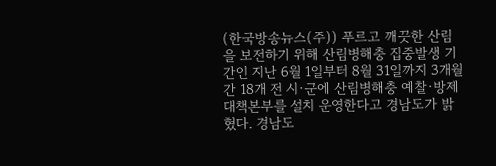(한국방송뉴스(주)) 푸르고 깨끗한 산림을 보전하기 위해 산림병해충 집중발생 기간인 지난 6월 1일부터 8월 31일까지 3개월간 18개 전 시·군에 산림병해충 예찰·방제 대책본부를 설치 운영한다고 경남도가 밝혔다. 경남도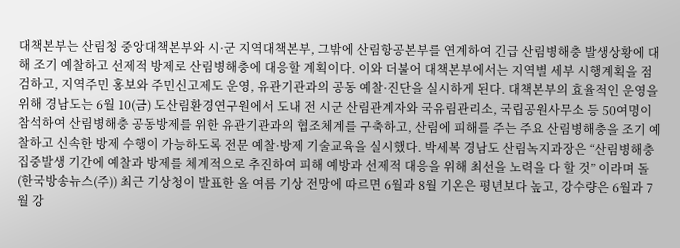대책본부는 산림청 중앙대책본부와 시·군 지역대책본부, 그밖에 산림항공본부를 연계하여 긴급 산림병해충 발생상황에 대해 조기 예찰하고 선제적 방제로 산림병해충에 대응할 계획이다. 이와 더불어 대책본부에서는 지역별 세부 시행계획을 점검하고, 지역주민 홍보와 주민신고제도 운영, 유관기관과의 공동 예찰·진단을 실시하게 된다. 대책본부의 효율적인 운영을 위해 경남도는 6월 10(금) 도산림환경연구원에서 도내 전 시군 산림관계자와 국유림관리소, 국립공원사무소 등 50여명이 참석하여 산림병해충 공동방제를 위한 유관기관과의 협조체계를 구축하고, 산림에 피해를 주는 주요 산림병해충을 조기 예찰하고 신속한 방제 수행이 가능하도록 전문 예찰·방제 기술교육을 실시했다. 박세복 경남도 산림녹지과장은 “산림병해충 집중발생 기간에 예찰과 방제를 체계적으로 추진하여 피해 예방과 선제적 대응을 위해 최선을 노력을 다 할 것” 이라며 돌
(한국방송뉴스(주)) 최근 기상청이 발표한 올 여름 기상 전망에 따르면 6월과 8월 기온은 평년보다 높고, 강수량은 6월과 7월 강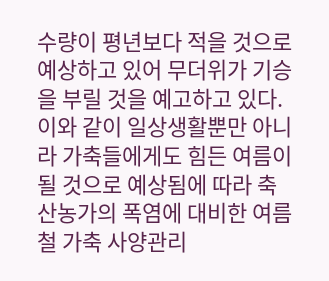수량이 평년보다 적을 것으로 예상하고 있어 무더위가 기승을 부릴 것을 예고하고 있다. 이와 같이 일상생활뿐만 아니라 가축들에게도 힘든 여름이 될 것으로 예상됨에 따라 축산농가의 폭염에 대비한 여름철 가축 사양관리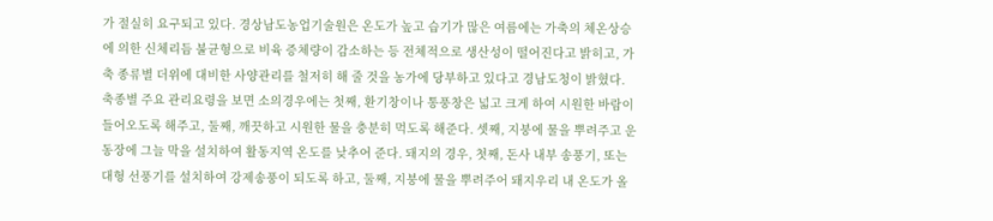가 절실히 요구되고 있다. 경상남도농업기술원은 온도가 높고 습기가 많은 여름에는 가축의 체온상승에 의한 신체리듬 불균형으로 비육 증체량이 감소하는 등 전체적으로 생산성이 떨어진다고 밝히고, 가축 종류별 더위에 대비한 사양관리를 철저히 해 줄 것을 농가에 당부하고 있다고 경남도청이 밝혔다. 축종별 주요 관리요령을 보면 소의경우에는 첫째, 환기창이나 통풍창은 넓고 크게 하여 시원한 바람이 들어오도록 해주고, 둘째, 깨끗하고 시원한 물을 충분히 먹도록 해준다. 셋째, 지붕에 물을 뿌려주고 운동장에 그늘 막을 설치하여 활동지역 온도를 낮추어 준다. 돼지의 경우, 첫째, 돈사 내부 송풍기, 또는 대형 선풍기를 설치하여 강제송풍이 되도록 하고, 둘째, 지붕에 물을 뿌려주어 돼지우리 내 온도가 올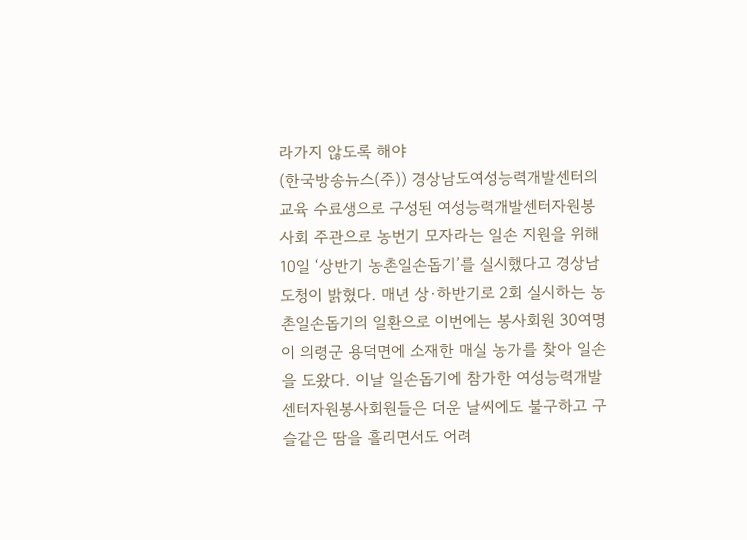라가지 않도록 해야
(한국방송뉴스(주)) 경상남도여성능력개발센터의 교육 수료생으로 구성된 여성능력개발센터자원봉사회 주관으로 농번기 모자라는 일손 지원을 위해 10일 ‘상반기 농촌일손돕기’를 실시했다고 경상남도청이 밝혔다. 매년 상·하반기로 2회 실시하는 농촌일손돕기의 일환으로 이번에는 봉사회원 30여명이 의령군 용덕면에 소재한 매실 농가를 찾아 일손을 도왔다. 이날 일손돕기에 참가한 여성능력개발센터자원봉사회원들은 더운 날씨에도 불구하고 구슬같은 땀을 흘리면서도 어려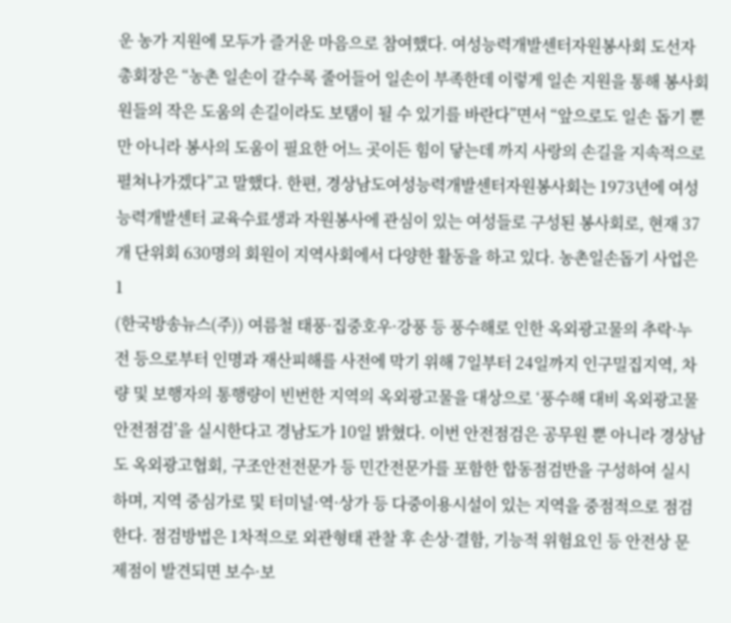운 농가 지원에 모두가 즐거운 마음으로 참여했다. 여성능력개발센터자원봉사회 도선자 총회장은 “농촌 일손이 갈수록 줄어들어 일손이 부족한데 이렇게 일손 지원을 통해 봉사회원들의 작은 도움의 손길이라도 보탬이 될 수 있기를 바란다”면서 “앞으로도 일손 돕기 뿐만 아니라 봉사의 도움이 필요한 어느 곳이든 힘이 닿는데 까지 사랑의 손길을 지속적으로 펼쳐나가겠다”고 말했다. 한편, 경상남도여성능력개발센터자원봉사회는 1973년에 여성능력개발센터 교육수료생과 자원봉사에 관심이 있는 여성들로 구성된 봉사회로, 현재 37개 단위회 630명의 회원이 지역사회에서 다양한 활동을 하고 있다. 농촌일손돕기 사업은 1
(한국방송뉴스(주)) 여름철 태풍·집중호우·강풍 등 풍수해로 인한 옥외광고물의 추락·누전 등으로부터 인명과 재산피해를 사전에 막기 위해 7일부터 24일까지 인구밀집지역, 차량 및 보행자의 통행량이 빈번한 지역의 옥외광고물을 대상으로 ‘풍수해 대비 옥외광고물 안전점검’을 실시한다고 경남도가 10일 밝혔다. 이번 안전점검은 공무원 뿐 아니라 경상남도 옥외광고협회, 구조안전전문가 등 민간전문가를 포함한 합동점검반을 구성하여 실시하며, 지역 중심가로 및 터미널·역·상가 등 다중이용시설이 있는 지역을 중점적으로 점검한다. 점검방법은 1차적으로 외관형태 관찰 후 손상·결함, 기능적 위험요인 등 안전상 문제점이 발견되면 보수·보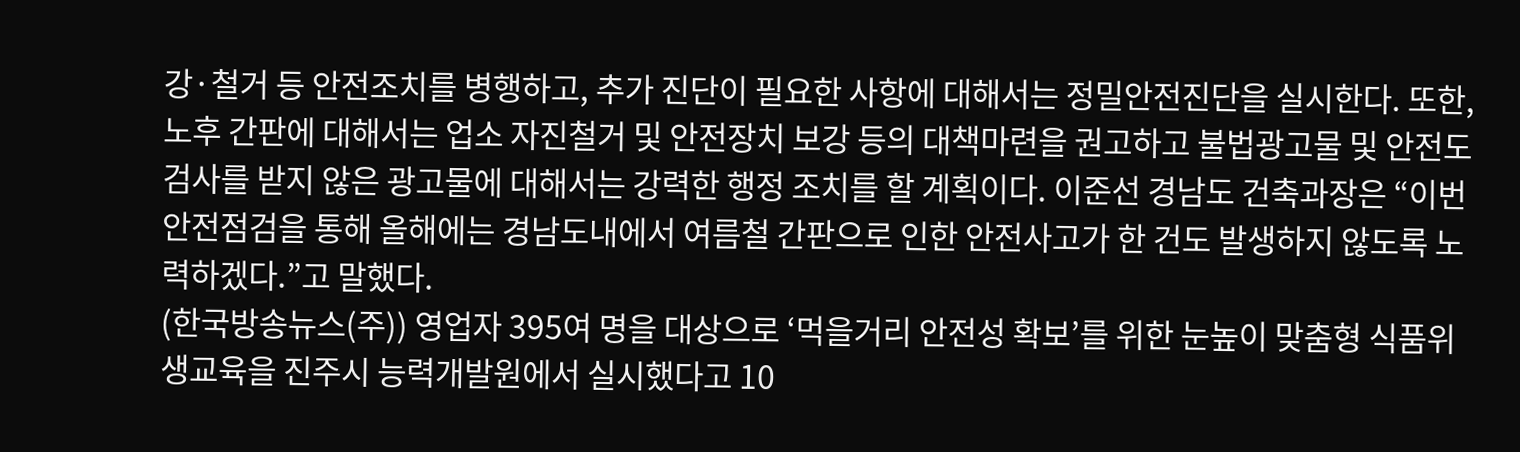강·철거 등 안전조치를 병행하고, 추가 진단이 필요한 사항에 대해서는 정밀안전진단을 실시한다. 또한, 노후 간판에 대해서는 업소 자진철거 및 안전장치 보강 등의 대책마련을 권고하고 불법광고물 및 안전도검사를 받지 않은 광고물에 대해서는 강력한 행정 조치를 할 계획이다. 이준선 경남도 건축과장은 “이번 안전점검을 통해 올해에는 경남도내에서 여름철 간판으로 인한 안전사고가 한 건도 발생하지 않도록 노력하겠다.”고 말했다.
(한국방송뉴스(주)) 영업자 395여 명을 대상으로 ‘먹을거리 안전성 확보’를 위한 눈높이 맞춤형 식품위생교육을 진주시 능력개발원에서 실시했다고 10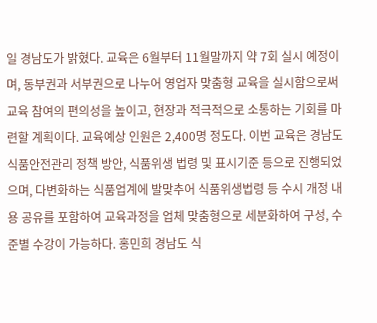일 경남도가 밝혔다. 교육은 6월부터 11월말까지 약 7회 실시 예정이며, 동부권과 서부권으로 나누어 영업자 맞춤형 교육을 실시함으로써 교육 참여의 편의성을 높이고, 현장과 적극적으로 소통하는 기회를 마련할 계획이다. 교육예상 인원은 2,400명 정도다. 이번 교육은 경남도 식품안전관리 정책 방안, 식품위생 법령 및 표시기준 등으로 진행되었으며, 다변화하는 식품업계에 발맞추어 식품위생법령 등 수시 개정 내용 공유를 포함하여 교육과정을 업체 맞춤형으로 세분화하여 구성, 수준별 수강이 가능하다. 홍민희 경남도 식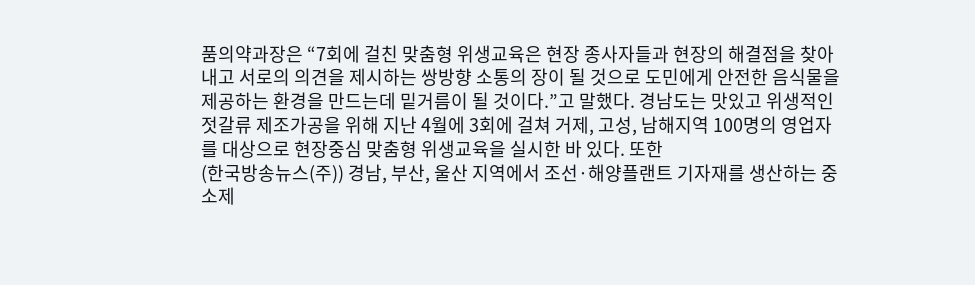품의약과장은 “7회에 걸친 맞춤형 위생교육은 현장 종사자들과 현장의 해결점을 찾아내고 서로의 의견을 제시하는 쌍방향 소통의 장이 될 것으로 도민에게 안전한 음식물을 제공하는 환경을 만드는데 밑거름이 될 것이다.”고 말했다. 경남도는 맛있고 위생적인 젓갈류 제조가공을 위해 지난 4월에 3회에 걸쳐 거제, 고성, 남해지역 100명의 영업자를 대상으로 현장중심 맞춤형 위생교육을 실시한 바 있다. 또한
(한국방송뉴스(주)) 경남, 부산, 울산 지역에서 조선·해양플랜트 기자재를 생산하는 중소제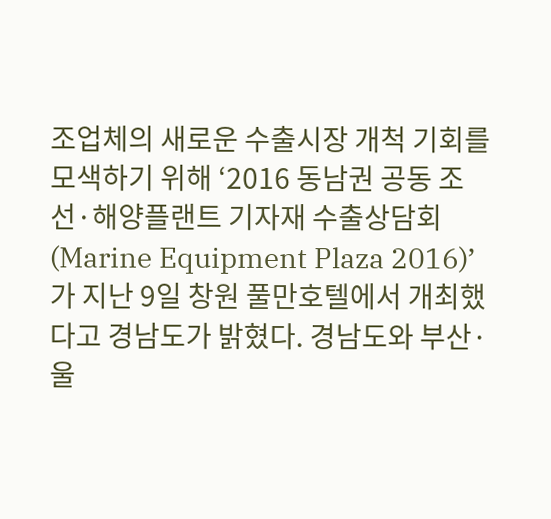조업체의 새로운 수출시장 개척 기회를 모색하기 위해 ‘2016 동남권 공동 조선·해양플랜트 기자재 수출상담회(Marine Equipment Plaza 2016)’가 지난 9일 창원 풀만호텔에서 개최했다고 경남도가 밝혔다. 경남도와 부산·울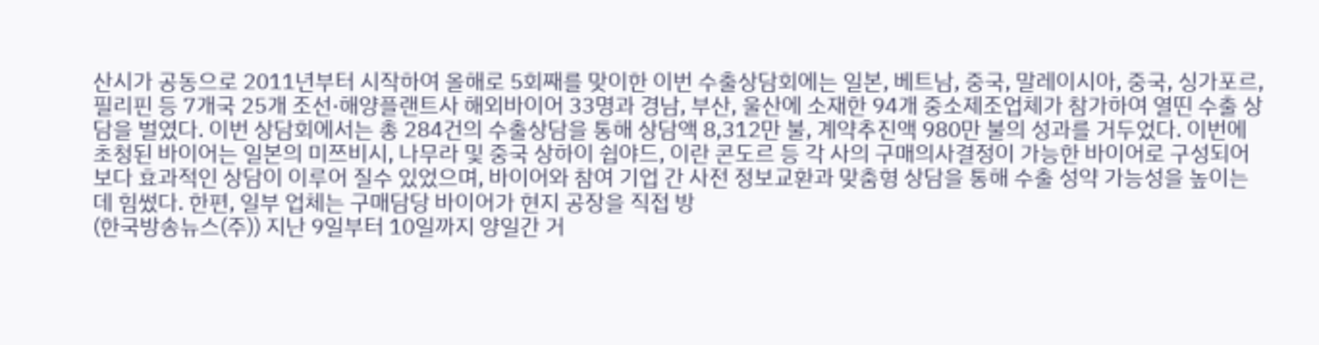산시가 공동으로 2011년부터 시작하여 올해로 5회째를 맞이한 이번 수출상담회에는 일본, 베트남, 중국, 말레이시아, 중국, 싱가포르, 필리핀 등 7개국 25개 조선·해양플랜트사 해외바이어 33명과 경남, 부산, 울산에 소재한 94개 중소제조업체가 참가하여 열띤 수출 상담을 벌였다. 이번 상담회에서는 총 284건의 수출상담을 통해 상담액 8,312만 불, 계약추진액 980만 불의 성과를 거두었다. 이번에 초청된 바이어는 일본의 미쯔비시, 나무라 및 중국 상하이 쉽야드, 이란 콘도르 등 각 사의 구매의사결정이 가능한 바이어로 구성되어 보다 효과적인 상담이 이루어 질수 있었으며, 바이어와 참여 기업 간 사전 정보교환과 맞춤형 상담을 통해 수출 성약 가능성을 높이는데 힘썼다. 한편, 일부 업체는 구매담당 바이어가 현지 공장을 직접 방
(한국방송뉴스(주)) 지난 9일부터 10일까지 양일간 거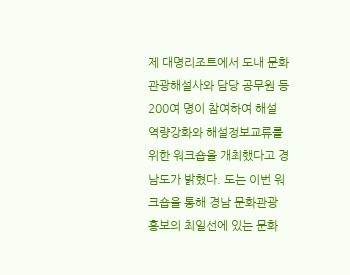제 대명리조트에서 도내 문화관광해설사와 담당 공무원 등 200여 명이 참여하여 해설 역량강화와 해설정보교류를 위한 워크숍을 개최했다고 경남도가 밝혔다. 도는 이번 워크숍을 통해 경남 문화관광 홍보의 최일선에 있는 문화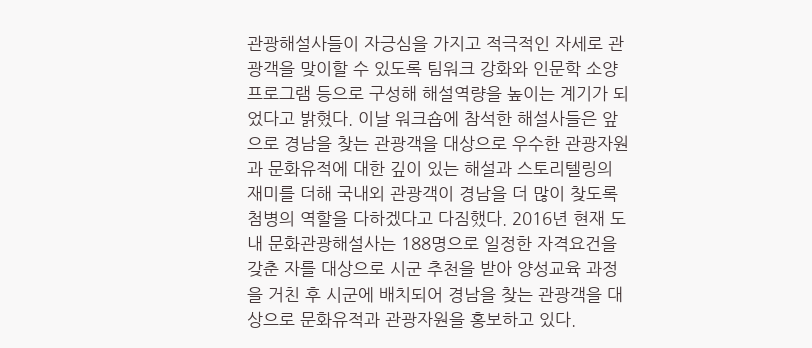관광해설사들이 자긍심을 가지고 적극적인 자세로 관광객을 맞이할 수 있도록 팀워크 강화와 인문학 소양 프로그램 등으로 구성해 해설역량을 높이는 계기가 되었다고 밝혔다. 이날 워크숍에 참석한 해설사들은 앞으로 경남을 찾는 관광객을 대상으로 우수한 관광자원과 문화유적에 대한 깊이 있는 해설과 스토리텔링의 재미를 더해 국내외 관광객이 경남을 더 많이 찾도록 첨병의 역할을 다하겠다고 다짐했다. 2016년 현재 도내 문화관광해설사는 188명으로 일정한 자격요건을 갖춘 자를 대상으로 시군 추천을 받아 양성교육 과정을 거친 후 시군에 배치되어 경남을 찾는 관광객을 대상으로 문화유적과 관광자원을 홍보하고 있다.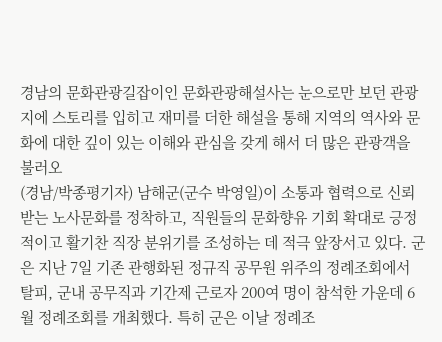경남의 문화관광길잡이인 문화관광해설사는 눈으로만 보던 관광지에 스토리를 입히고 재미를 더한 해설을 통해 지역의 역사와 문화에 대한 깊이 있는 이해와 관심을 갖게 해서 더 많은 관광객을 불러오
(경남/박종평기자) 남해군(군수 박영일)이 소통과 협력으로 신뢰받는 노사문화를 정착하고, 직원들의 문화향유 기회 확대로 긍정적이고 활기찬 직장 분위기를 조성하는 데 적극 앞장서고 있다. 군은 지난 7일 기존 관행화된 정규직 공무원 위주의 정례조회에서 탈피, 군내 공무직과 기간제 근로자 200여 명이 참석한 가운데 6월 정례조회를 개최했다. 특히 군은 이날 정례조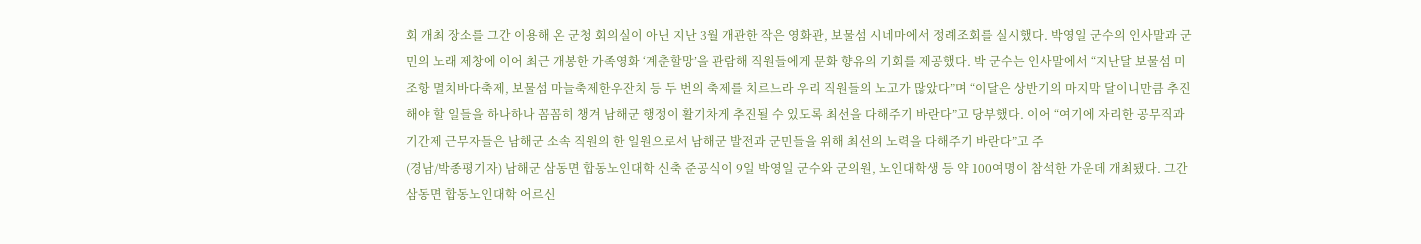회 개최 장소를 그간 이용해 온 군청 회의실이 아닌 지난 3월 개관한 작은 영화관, 보물섬 시네마에서 정례조회를 실시했다. 박영일 군수의 인사말과 군민의 노래 제창에 이어 최근 개봉한 가족영화 ‘계춘할망’을 관람해 직원들에게 문화 향유의 기회를 제공했다. 박 군수는 인사말에서 “지난달 보물섬 미조항 멸치바다축제, 보물섬 마늘축제한우잔치 등 두 번의 축제를 치르느라 우리 직원들의 노고가 많았다”며 “이달은 상반기의 마지막 달이니만큼 추진해야 할 일들을 하나하나 꼼꼼히 챙겨 남해군 행정이 활기차게 추진될 수 있도록 최선을 다해주기 바란다”고 당부했다. 이어 “여기에 자리한 공무직과 기간제 근무자들은 남해군 소속 직원의 한 일원으로서 남해군 발전과 군민들을 위해 최선의 노력을 다해주기 바란다”고 주
(경남/박종평기자) 남해군 삼동면 합동노인대학 신축 준공식이 9일 박영일 군수와 군의원, 노인대학생 등 약 100여명이 참석한 가운데 개최됐다. 그간 삼동면 합동노인대학 어르신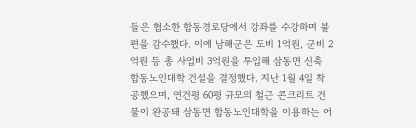들은 협소한 합동경로당에서 강좌를 수강하며 불편을 감수했다. 이에 남해군은 도비 1억원, 군비 2억원 등 총 사업비 3억원을 투입해 삼동면 신축 합동노인대학 건설을 결정했다. 지난 1월 4일 착공했으며, 연건평 60평 규모의 철근 콘크리트 건물이 완공돼 삼동면 합동노인대학을 이용하는 어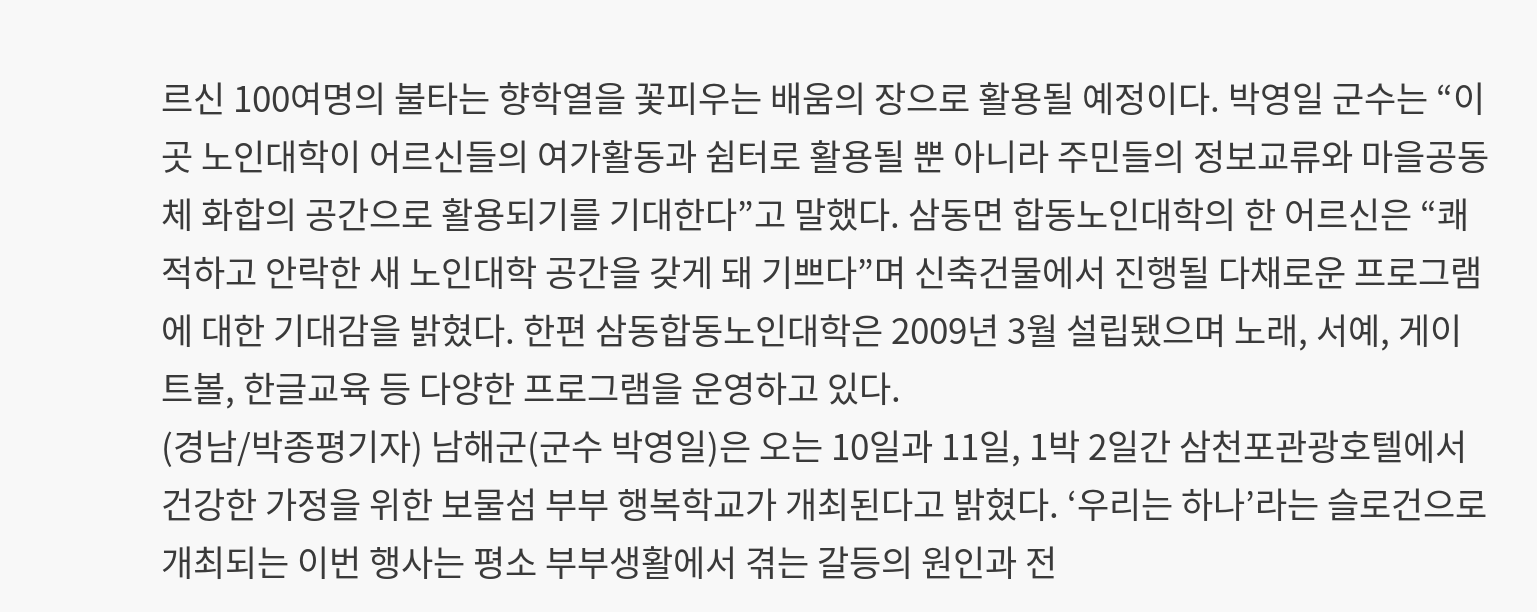르신 100여명의 불타는 향학열을 꽃피우는 배움의 장으로 활용될 예정이다. 박영일 군수는 “이 곳 노인대학이 어르신들의 여가활동과 쉼터로 활용될 뿐 아니라 주민들의 정보교류와 마을공동체 화합의 공간으로 활용되기를 기대한다”고 말했다. 삼동면 합동노인대학의 한 어르신은 “쾌적하고 안락한 새 노인대학 공간을 갖게 돼 기쁘다”며 신축건물에서 진행될 다채로운 프로그램에 대한 기대감을 밝혔다. 한편 삼동합동노인대학은 2009년 3월 설립됐으며 노래, 서예, 게이트볼, 한글교육 등 다양한 프로그램을 운영하고 있다.
(경남/박종평기자) 남해군(군수 박영일)은 오는 10일과 11일, 1박 2일간 삼천포관광호텔에서 건강한 가정을 위한 보물섬 부부 행복학교가 개최된다고 밝혔다. ‘우리는 하나’라는 슬로건으로 개최되는 이번 행사는 평소 부부생활에서 겪는 갈등의 원인과 전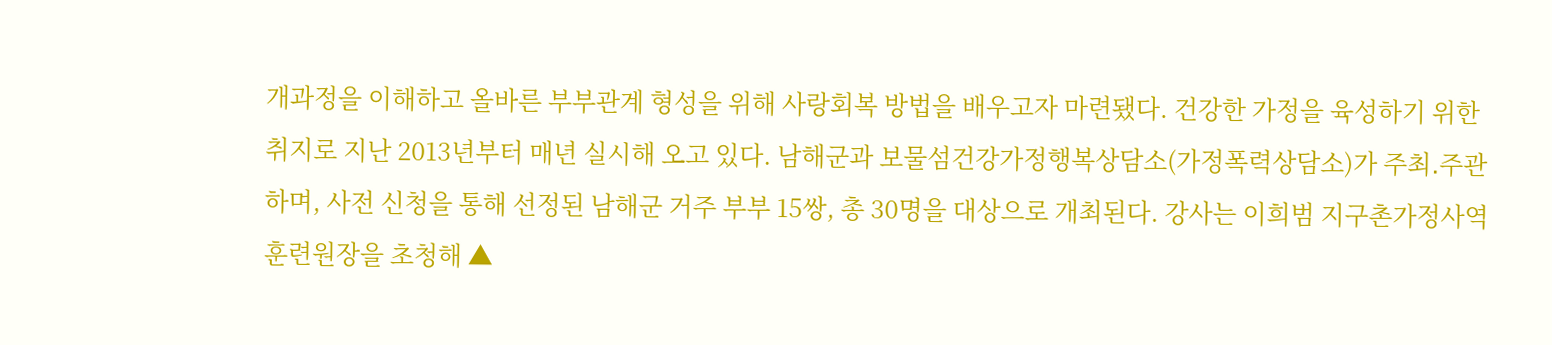개과정을 이해하고 올바른 부부관계 형성을 위해 사랑회복 방법을 배우고자 마련됐다. 건강한 가정을 육성하기 위한 취지로 지난 2013년부터 매년 실시해 오고 있다. 남해군과 보물섬건강가정행복상담소(가정폭력상담소)가 주최․주관하며, 사전 신청을 통해 선정된 남해군 거주 부부 15쌍, 총 30명을 대상으로 개최된다. 강사는 이희범 지구촌가정사역훈련원장을 초청해 ▲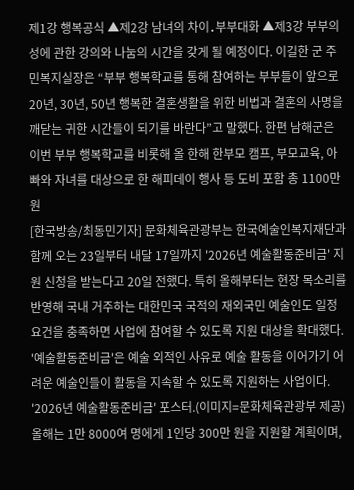제1강 행복공식 ▲제2강 남녀의 차이․부부대화 ▲제3강 부부의 성에 관한 강의와 나눔의 시간을 갖게 될 예정이다. 이길한 군 주민복지실장은 “부부 행복학교를 통해 참여하는 부부들이 앞으로 20년, 30년, 50년 행복한 결혼생활을 위한 비법과 결혼의 사명을 깨닫는 귀한 시간들이 되기를 바란다”고 말했다. 한편 남해군은 이번 부부 행복학교를 비롯해 올 한해 한부모 캠프, 부모교육, 아빠와 자녀를 대상으로 한 해피데이 행사 등 도비 포함 총 1100만원
[한국방송/최동민기자] 문화체육관광부는 한국예술인복지재단과 함께 오는 23일부터 내달 17일까지 '2026년 예술활동준비금' 지원 신청을 받는다고 20일 전했다. 특히 올해부터는 현장 목소리를 반영해 국내 거주하는 대한민국 국적의 재외국민 예술인도 일정 요건을 충족하면 사업에 참여할 수 있도록 지원 대상을 확대했다. '예술활동준비금'은 예술 외적인 사유로 예술 활동을 이어가기 어려운 예술인들이 활동을 지속할 수 있도록 지원하는 사업이다. '2026년 예술활동준비금' 포스터.(이미지=문화체육관광부 제공) 올해는 1만 8000여 명에게 1인당 300만 원을 지원할 계획이며,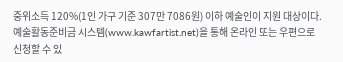중위소득 120%(1인 가구 기준 307만 7086원) 이하 예술인이 지원 대상이다. 예술활동준비금 시스템(www.kawfartist.net)을 통해 온라인 또는 우편으로 신청할 수 있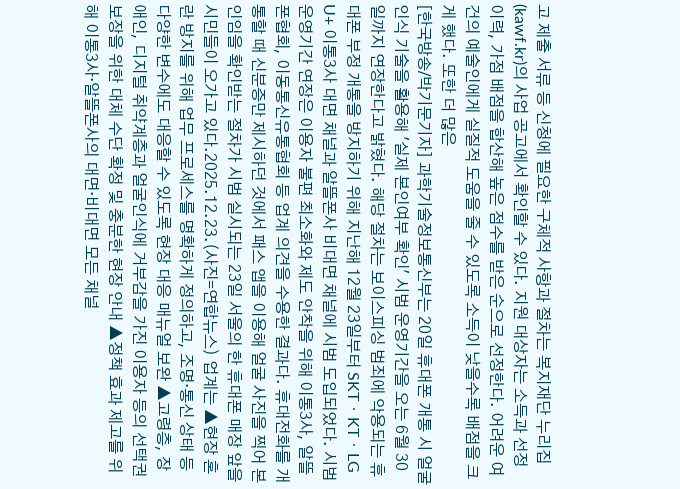고 제출 서류 등 신청에 필요한 구체적 사항과 절차는 복지재단 누리집(kawf.kr)의 사업 공고에서 확인할 수 있다. 지원 대상자는 소득과 선정 이력, 가점 배점을 합산해 높은 점수를 받은 순으로 선정한다. 어려운 여건의 예술인에게 실질적 도움을 줄 수 있도록 소득이 낮을수록 배점을 크게 했다. 또한 더 많은
[한국방송/박기문기자] 과학기술정보통신부는 20일 휴대폰 개통 시 얼굴인식 기술을 활용해 '실제 본인여부 확인' 시범 운영기간을 오는 6월 30일까지 연장한다고 밝혔다. 해당 절차는 보이스피싱 범죄에 악용되는 휴대폰 부정 개통을 방지하기 위해 지난해 12월 23일부터 SKT・KT・LG U+ 이통3사 대면 채널과 알뜰폰사 비대면 채널에 시범 도입되었다. 시범 운영기간 연장은 이용자 불편 최소화와 제도 안착을 위해 이통3사, 알뜰폰협회, 이동통신유통협회 등 업계 의견을 수용한 결과다. 휴대전화를 개통할 때 신분증만 제시하던 것에서 패스 앱을 이용해 얼굴 사진을 찍어 본인임을 확인받는 절차가 시범 실시되는 23일 서울의 한 휴대폰 매장 앞을 시민들이 오가고 있다.2025.12.23.(사진=연합뉴스) 업계는 ▲현장 혼란 방지를 위해 업무 프로세스를 명확하게 정의하고, 조명·통신 상태 등 다양한 변수에도 대응할 수 있도록 현장 대응 매뉴얼 보완 ▲고령층, 장애인, 디지털 취약계층과 얼굴인식에 거부감을 가진 이용자 등의 선택권 보장을 위한 대체 수단 확정 및 충분한 현장 안내 ▲정책 효과 제고를 위해 이통3사·알뜰폰사의 대면·비대면 모든 채널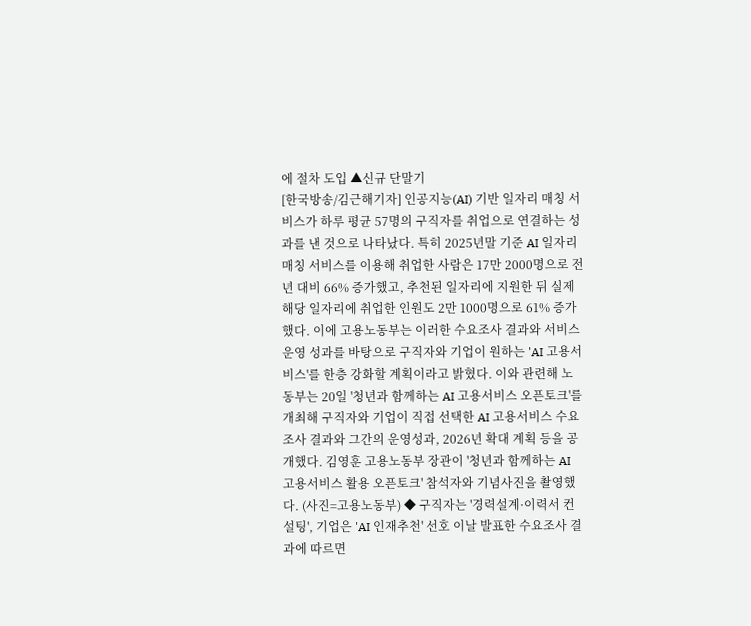에 절차 도입 ▲신규 단말기
[한국방송/김근해기자] 인공지능(AI) 기반 일자리 매칭 서비스가 하루 평균 57명의 구직자를 취업으로 연결하는 성과를 낸 것으로 나타났다. 특히 2025년말 기준 AI 일자리 매칭 서비스를 이용해 취업한 사람은 17만 2000명으로 전년 대비 66% 증가했고, 추천된 일자리에 지원한 뒤 실제 해당 일자리에 취업한 인원도 2만 1000명으로 61% 증가했다. 이에 고용노동부는 이러한 수요조사 결과와 서비스 운영 성과를 바탕으로 구직자와 기업이 원하는 'AI 고용서비스'를 한층 강화할 계획이라고 밝혔다. 이와 관련해 노동부는 20일 '청년과 함께하는 AI 고용서비스 오픈토크'를 개최해 구직자와 기업이 직접 선택한 AI 고용서비스 수요조사 결과와 그간의 운영성과, 2026년 확대 계획 등을 공개했다. 김영훈 고용노동부 장관이 '청년과 함께하는 AI 고용서비스 활용 오픈토크' 참석자와 기념사진을 촬영했다. (사진=고용노동부) ◆ 구직자는 '경력설계·이력서 컨설팅', 기업은 'AI 인재추천' 선호 이날 발표한 수요조사 결과에 따르면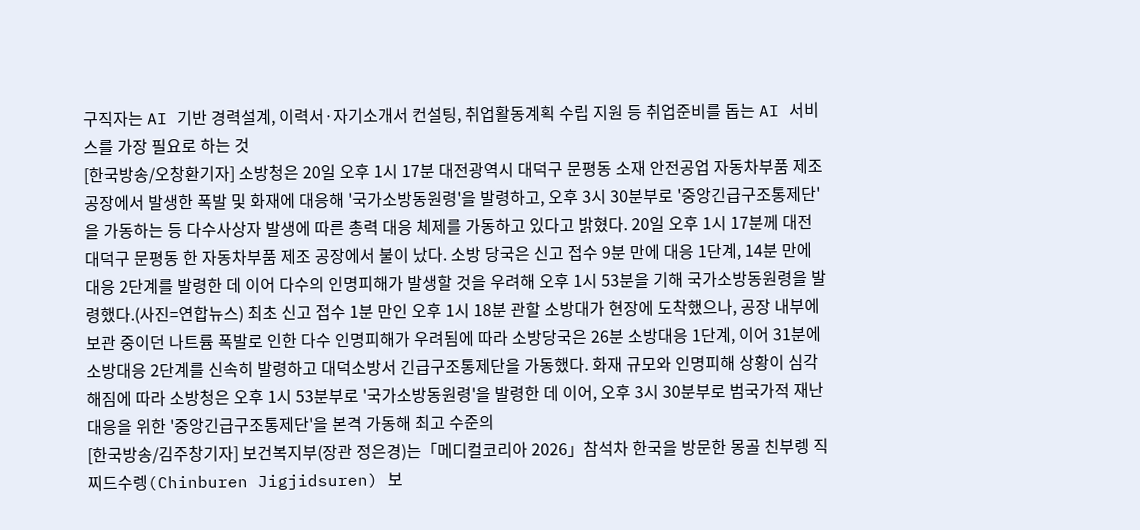구직자는 AI 기반 경력설계, 이력서·자기소개서 컨설팅, 취업활동계획 수립 지원 등 취업준비를 돕는 AI 서비스를 가장 필요로 하는 것
[한국방송/오창환기자] 소방청은 20일 오후 1시 17분 대전광역시 대덕구 문평동 소재 안전공업 자동차부품 제조 공장에서 발생한 폭발 및 화재에 대응해 '국가소방동원령'을 발령하고, 오후 3시 30분부로 '중앙긴급구조통제단'을 가동하는 등 다수사상자 발생에 따른 총력 대응 체제를 가동하고 있다고 밝혔다. 20일 오후 1시 17분께 대전 대덕구 문평동 한 자동차부품 제조 공장에서 불이 났다. 소방 당국은 신고 접수 9분 만에 대응 1단계, 14분 만에 대응 2단계를 발령한 데 이어 다수의 인명피해가 발생할 것을 우려해 오후 1시 53분을 기해 국가소방동원령을 발령했다.(사진=연합뉴스) 최초 신고 접수 1분 만인 오후 1시 18분 관할 소방대가 현장에 도착했으나, 공장 내부에 보관 중이던 나트륨 폭발로 인한 다수 인명피해가 우려됨에 따라 소방당국은 26분 소방대응 1단계, 이어 31분에 소방대응 2단계를 신속히 발령하고 대덕소방서 긴급구조통제단을 가동했다. 화재 규모와 인명피해 상황이 심각해짐에 따라 소방청은 오후 1시 53분부로 '국가소방동원령'을 발령한 데 이어, 오후 3시 30분부로 범국가적 재난 대응을 위한 '중앙긴급구조통제단'을 본격 가동해 최고 수준의
[한국방송/김주창기자] 보건복지부(장관 정은경)는「메디컬코리아 2026」참석차 한국을 방문한 몽골 친부렝 직찌드수렝(Chinburen Jigjidsuren) 보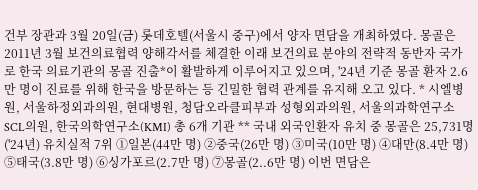건부 장관과 3월 20일(금) 롯데호텔(서울시 중구)에서 양자 면담을 개최하였다. 몽골은 2011년 3월 보건의료협력 양해각서를 체결한 이래 보건의료 분야의 전략적 동반자 국가로 한국 의료기관의 몽골 진출*이 활발하게 이루어지고 있으며, '24년 기준 몽골 환자 2.6만 명이 진료를 위해 한국을 방문하는 등 긴밀한 협력 관계를 유지해 오고 있다. * 시엘병원, 서울하정외과의원, 현대병원, 청담오라클피부과 성형외과의원, 서울의과학연구소 SCL의원, 한국의학연구소(KMI) 총 6개 기관 ** 국내 외국인환자 유치 중 몽골은 25,731명('24년) 유치실적 7위 ①일본(44만 명) ②중국(26만 명) ③미국(10만 명) ④대만(8.4만 명) ⑤태국(3.8만 명) ⑥싱가포르(2.7만 명) ⑦몽골(2..6만 명) 이번 면담은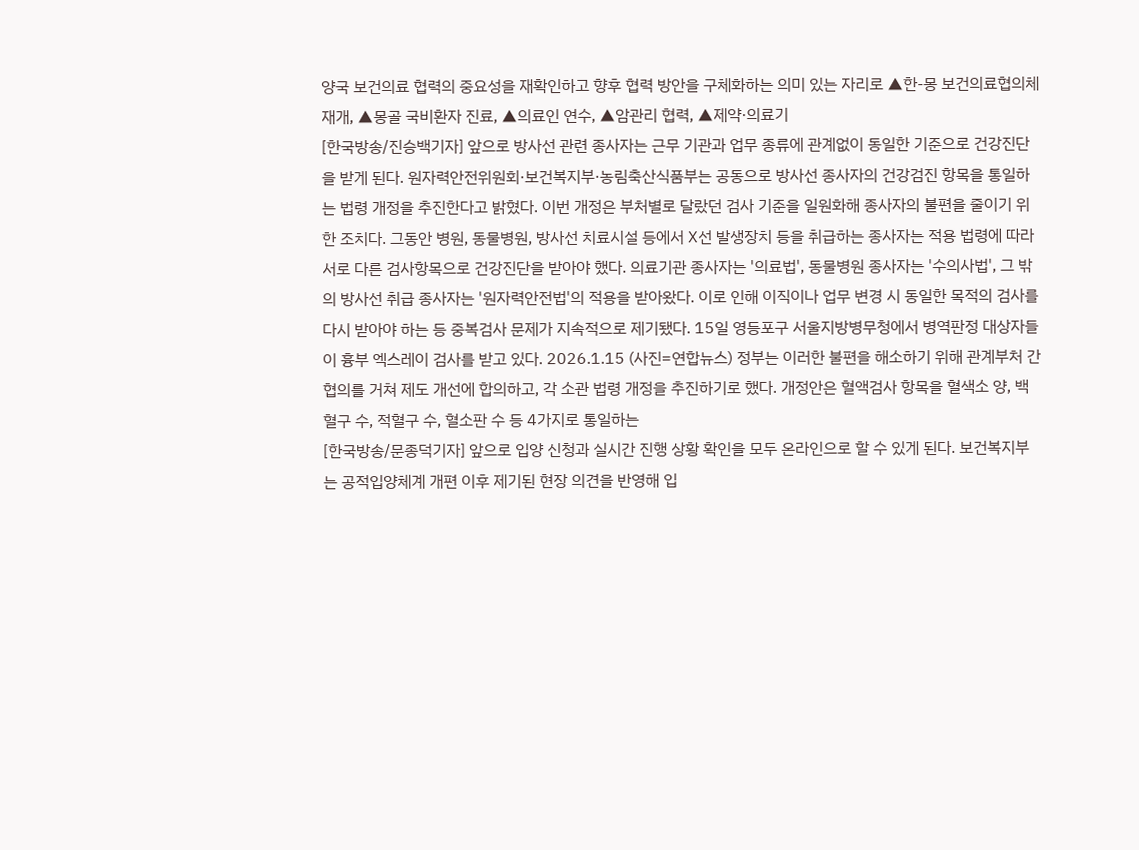양국 보건의료 협력의 중요성을 재확인하고 향후 협력 방안을 구체화하는 의미 있는 자리로 ▲한-몽 보건의료협의체 재개, ▲몽골 국비환자 진료, ▲의료인 연수, ▲암관리 협력, ▲제약·의료기
[한국방송/진승백기자] 앞으로 방사선 관련 종사자는 근무 기관과 업무 종류에 관계없이 동일한 기준으로 건강진단을 받게 된다. 원자력안전위원회·보건복지부·농림축산식품부는 공동으로 방사선 종사자의 건강검진 항목을 통일하는 법령 개정을 추진한다고 밝혔다. 이번 개정은 부처별로 달랐던 검사 기준을 일원화해 종사자의 불편을 줄이기 위한 조치다. 그동안 병원, 동물병원, 방사선 치료시설 등에서 X선 발생장치 등을 취급하는 종사자는 적용 법령에 따라 서로 다른 검사항목으로 건강진단을 받아야 했다. 의료기관 종사자는 '의료법', 동물병원 종사자는 '수의사법', 그 밖의 방사선 취급 종사자는 '원자력안전법'의 적용을 받아왔다. 이로 인해 이직이나 업무 변경 시 동일한 목적의 검사를 다시 받아야 하는 등 중복검사 문제가 지속적으로 제기됐다. 15일 영등포구 서울지방병무청에서 병역판정 대상자들이 흉부 엑스레이 검사를 받고 있다. 2026.1.15 (사진=연합뉴스) 정부는 이러한 불편을 해소하기 위해 관계부처 간 협의를 거쳐 제도 개선에 합의하고, 각 소관 법령 개정을 추진하기로 했다. 개정안은 혈액검사 항목을 혈색소 양, 백혈구 수, 적혈구 수, 혈소판 수 등 4가지로 통일하는
[한국방송/문종덕기자] 앞으로 입양 신청과 실시간 진행 상황 확인을 모두 온라인으로 할 수 있게 된다. 보건복지부는 공적입양체계 개편 이후 제기된 현장 의견을 반영해 입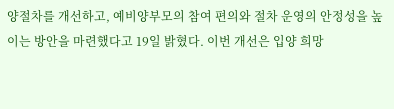양절차를 개선하고, 예비양부모의 참여 편의와 절차 운영의 안정성을 높이는 방안을 마련했다고 19일 밝혔다. 이번 개선은 입양 희망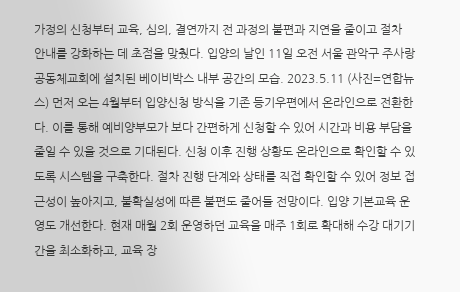가정의 신청부터 교육, 심의, 결연까지 전 과정의 불편과 지연을 줄이고 절차 안내를 강화하는 데 초점을 맞췄다. 입양의 날인 11일 오전 서울 관악구 주사랑공동체교회에 설치된 베이비박스 내부 공간의 모습. 2023.5.11 (사진=연합뉴스) 먼저 오는 4월부터 입양신청 방식을 기존 등기우편에서 온라인으로 전환한다. 이를 통해 예비양부모가 보다 간편하게 신청할 수 있어 시간과 비용 부담을 줄일 수 있을 것으로 기대된다. 신청 이후 진행 상황도 온라인으로 확인할 수 있도록 시스템을 구축한다. 절차 진행 단계와 상태를 직접 확인할 수 있어 정보 접근성이 높아지고, 불확실성에 따른 불편도 줄어들 전망이다. 입양 기본교육 운영도 개선한다. 현재 매월 2회 운영하던 교육을 매주 1회로 확대해 수강 대기기간을 최소화하고, 교육 장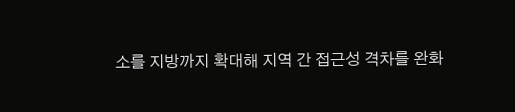소를 지방까지 확대해 지역 간 접근성 격차를 완화